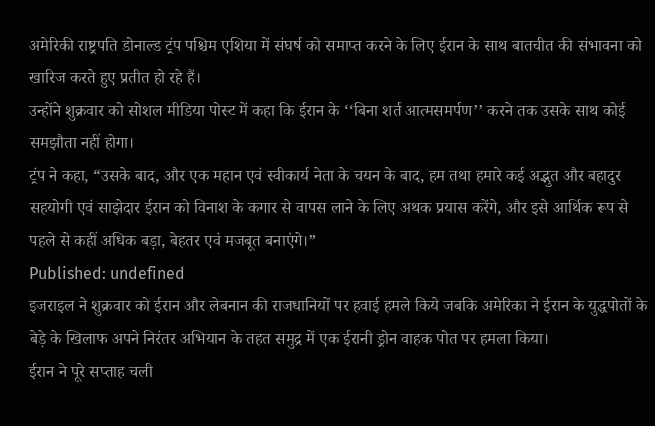अमेरिकी राष्ट्रपति डोनाल्ड ट्रंप पश्चिम एशिया में संघर्ष को समाप्त करने के लिए ईरान के साथ बातचीत की संभावना को खारिज करते हुए प्रतीत हो रहे हैं।
उन्होंने शुक्रवार को सोशल मीडिया पोस्ट में कहा कि ईरान के ‘‘बिना शर्त आत्मसमर्पण’’ करने तक उसके साथ कोई समझौता नहीं होगा।
ट्रंप ने कहा, “उसके बाद, और एक महान एवं स्वीकार्य नेता के चयन के बाद, हम तथा हमारे कई अद्भुत और बहादुर सहयोगी एवं साझेदार ईरान को विनाश के कगार से वापस लाने के लिए अथक प्रयास करेंगे, और इसे आर्थिक रूप से पहले से कहीं अधिक बड़ा, बेहतर एवं मजबूत बनाएंगे।”
Published: undefined
इजराइल ने शुक्रवार को ईरान और लेबनान की राजधानियों पर हवाई हमले किये जबकि अमेरिका ने ईरान के युद्धपोतों के बेड़े के खिलाफ अपने निरंतर अभियान के तहत समुद्र में एक ईरानी ड्रोन वाहक पोत पर हमला किया।
ईरान ने पूरे सप्ताह चली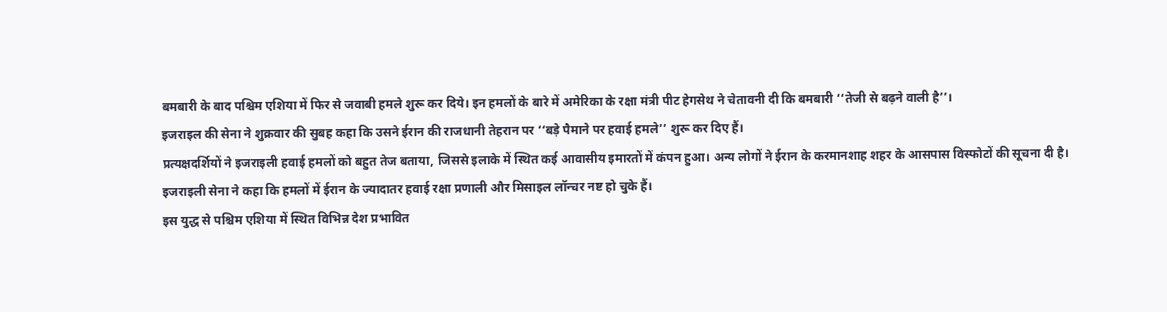बमबारी के बाद पश्चिम एशिया में फिर से जवाबी हमले शुरू कर दिये। इन हमलों के बारे में अमेरिका के रक्षा मंत्री पीट हेगसेथ ने चेतावनी दी कि बमबारी ‘‘तेजी से बढ़ने वाली है’’।
इजराइल की सेना ने शुक्रवार की सुबह कहा कि उसने ईरान की राजधानी तेहरान पर ‘‘बड़े पैमाने पर हवाई हमले’’ शुरू कर दिए हैं।
प्रत्यक्षदर्शियों ने इजराइली हवाई हमलों को बहुत तेज बताया, जिससे इलाके में स्थित कई आवासीय इमारतों में कंपन हुआ। अन्य लोगों ने ईरान के करमानशाह शहर के आसपास विस्फोटों की सूचना दी है।
इजराइली सेना ने कहा कि हमलों में ईरान के ज्यादातर हवाई रक्षा प्रणाली और मिसाइल लॉन्चर नष्ट हो चुके हैं।
इस युद्ध से पश्चिम एशिया में स्थित विभिन्न देश प्रभावित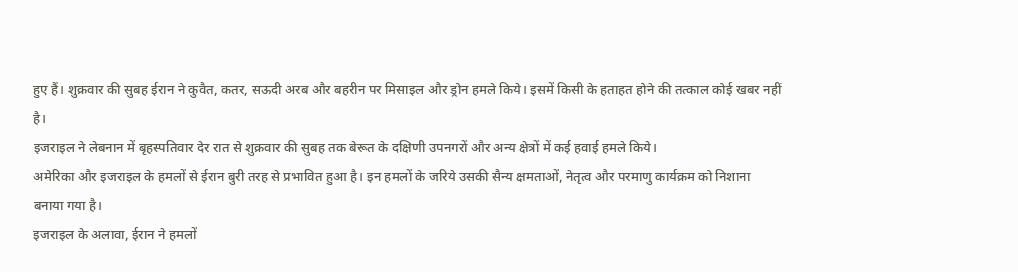हुए हैं। शुक्रवार की सुबह ईरान ने कुवैत, कतर, सऊदी अरब और बहरीन पर मिसाइल और ड्रोन हमले किये। इसमें किसी के हताहत होने की तत्काल कोई खबर नहीं है।
इजराइल ने लेबनान में बृहस्पतिवार देर रात से शुक्रवार की सुबह तक बेरूत के दक्षिणी उपनगरों और अन्य क्षेत्रों में कई हवाई हमले किये।
अमेरिका और इजराइल के हमलों से ईरान बुरी तरह से प्रभावित हुआ है। इन हमलों के जरिये उसकी सैन्य क्षमताओं, नेतृत्व और परमाणु कार्यक्रम को निशाना बनाया गया है।
इजराइल के अलावा, ईरान ने हमलों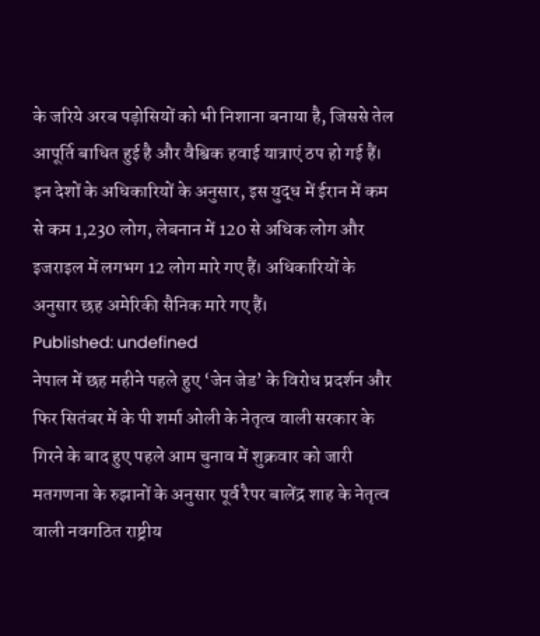के जरिये अरब पड़ोसियों को भी निशाना बनाया है, जिससे तेल आपूर्ति बाधित हुई है और वैश्विक हवाई यात्राएं ठप हो गई हैं।
इन देशों के अधिकारियों के अनुसार, इस युद्ध में ईरान में कम से कम 1,230 लोग, लेबनान में 120 से अधिक लोग और इजराइल में लगभग 12 लोग मारे गए हैं। अधिकारियों के अनुसार छह अमेरिकी सैनिक मारे गए हैं।
Published: undefined
नेपाल में छह महीने पहले हुए ‘जेन जेड’ के विरोध प्रदर्शन और फिर सितंबर में के पी शर्मा ओली के नेतृत्व वाली सरकार के गिरने के बाद हुए पहले आम चुनाव में शुक्रवार को जारी मतगणना के रुझानों के अनुसार पूर्व रैपर बालेंद्र शाह के नेतृत्व वाली नवगठित राष्ट्रीय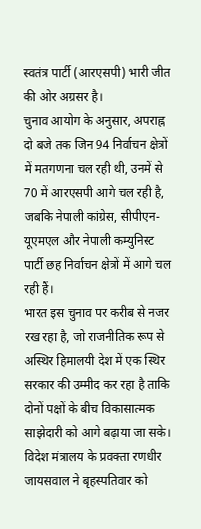स्वतंत्र पार्टी (आरएसपी) भारी जीत की ओर अग्रसर है।
चुनाव आयोग के अनुसार, अपराह्न दो बजे तक जिन 94 निर्वाचन क्षेत्रों में मतगणना चल रही थी, उनमें से 70 में आरएसपी आगे चल रही है, जबकि नेपाली कांग्रेस, सीपीएन-यूएमएल और नेपाली कम्युनिस्ट पार्टी छह निर्वाचन क्षेत्रों में आगे चल रही हैं।
भारत इस चुनाव पर करीब से नजर रख रहा है, जो राजनीतिक रूप से अस्थिर हिमालयी देश में एक स्थिर सरकार की उम्मीद कर रहा है ताकि दोनों पक्षों के बीच विकासात्मक साझेदारी को आगे बढ़ाया जा सके।
विदेश मंत्रालय के प्रवक्ता रणधीर जायसवाल ने बृहस्पतिवार को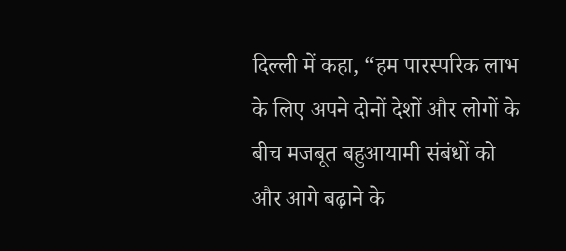दिल्ली में कहा, “हम पारस्परिक लाभ के लिए अपने दोनों देशों और लोगों के बीच मजबूत बहुआयामी संबंधों को और आगे बढ़ाने के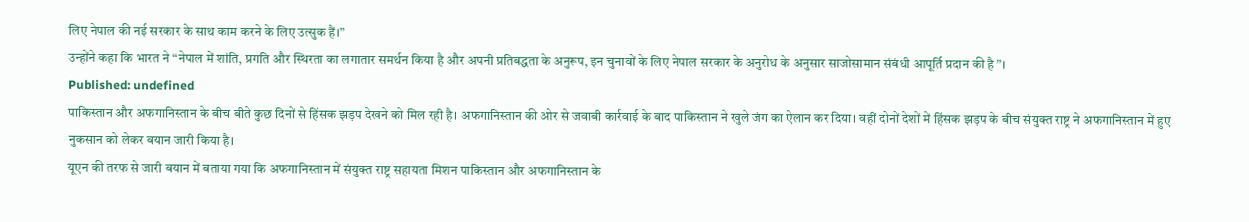लिए नेपाल की नई सरकार के साथ काम करने के लिए उत्सुक हैं।”
उन्होंने कहा कि भारत ने “नेपाल में शांति, प्रगति और स्थिरता का लगातार समर्थन किया है और अपनी प्रतिबद्धता के अनुरूप, इन चुनावों के लिए नेपाल सरकार के अनुरोध के अनुसार साजोसामान संबंधी आपूर्ति प्रदान की है”।
Published: undefined
पाकिस्तान और अफगानिस्तान के बीच बीते कुछ दिनों से हिंसक झड़प देखने को मिल रही है। अफगानिस्तान की ओर से जवाबी कार्रवाई के बाद पाकिस्तान ने खुले जंग का ऐलान कर दिया। वहीं दोनों देशों में हिंसक झड़प के बीच संयुक्त राष्ट्र ने अफगानिस्तान में हुए नुकसान को लेकर बयान जारी किया है।
यूएन की तरफ से जारी बयान में बताया गया कि अफगानिस्तान में संयुक्त राष्ट्र सहायता मिशन पाकिस्तान और अफगानिस्तान के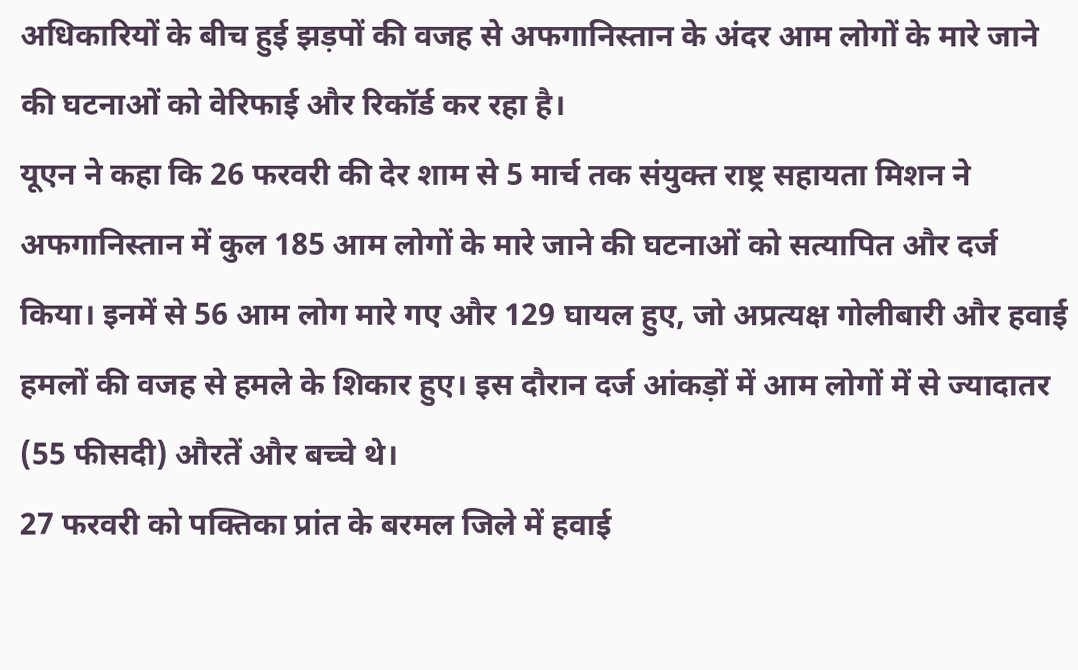अधिकारियों के बीच हुई झड़पों की वजह से अफगानिस्तान के अंदर आम लोगों के मारे जाने की घटनाओं को वेरिफाई और रिकॉर्ड कर रहा है।
यूएन ने कहा कि 26 फरवरी की देर शाम से 5 मार्च तक संयुक्त राष्ट्र सहायता मिशन ने अफगानिस्तान में कुल 185 आम लोगों के मारे जाने की घटनाओं को सत्यापित और दर्ज किया। इनमें से 56 आम लोग मारे गए और 129 घायल हुए, जो अप्रत्यक्ष गोलीबारी और हवाई हमलों की वजह से हमले के शिकार हुए। इस दौरान दर्ज आंकड़ों में आम लोगों में से ज्यादातर (55 फीसदी) औरतें और बच्चे थे।
27 फरवरी को पक्तिका प्रांत के बरमल जिले में हवाई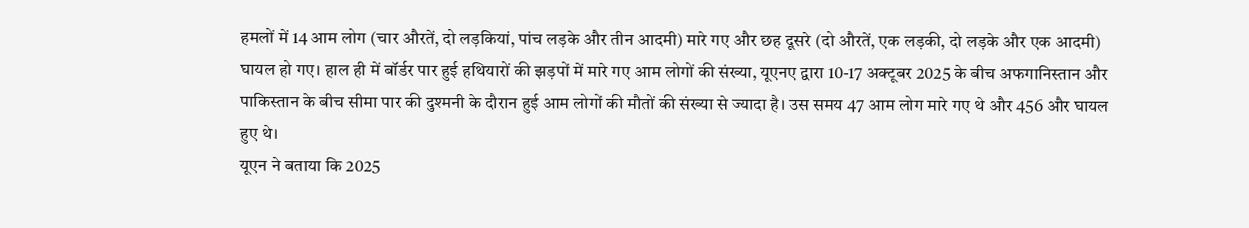हमलों में 14 आम लोग (चार औरतें, दो लड़कियां, पांच लड़के और तीन आदमी) मारे गए और छह दूसरे (दो औरतें, एक लड़की, दो लड़के और एक आदमी) घायल हो गए। हाल ही में बॉर्डर पार हुई हथियारों की झड़पों में मारे गए आम लोगों की संख्या, यूएनए द्वारा 10-17 अक्टूबर 2025 के बीच अफगानिस्तान और पाकिस्तान के बीच सीमा पार की दुश्मनी के दौरान हुई आम लोगों की मौतों की संख्या से ज्यादा है। उस समय 47 आम लोग मारे गए थे और 456 और घायल हुए थे।
यूएन ने बताया कि 2025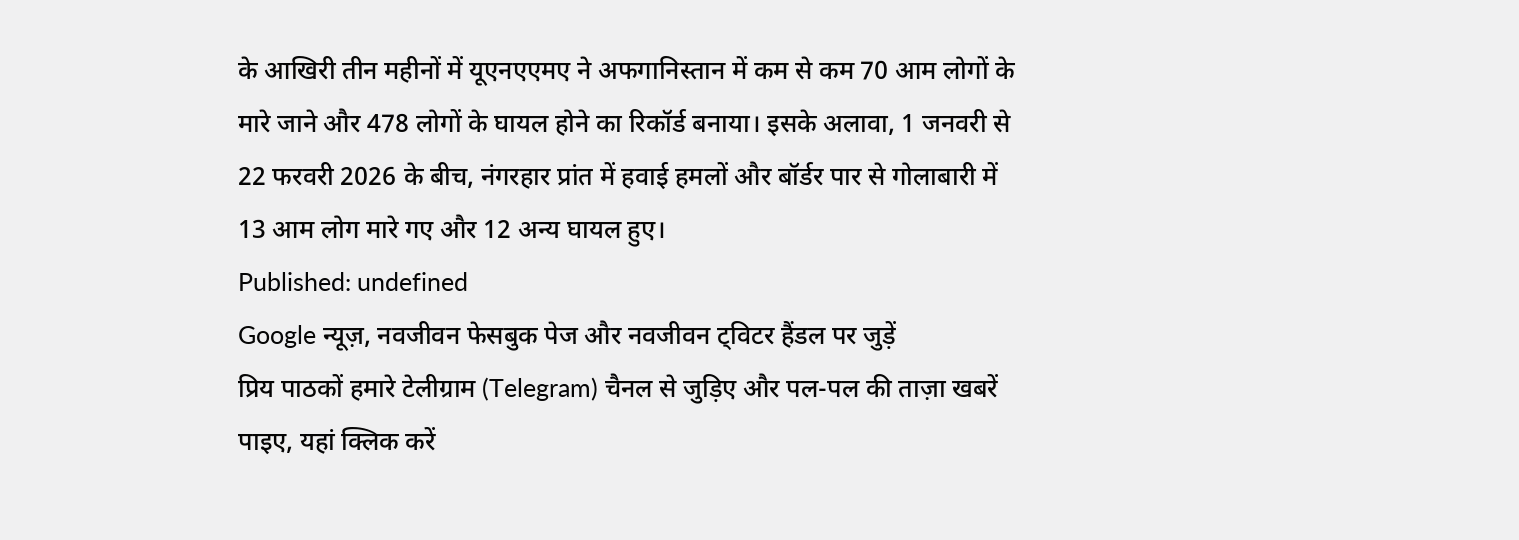के आखिरी तीन महीनों में यूएनएएमए ने अफगानिस्तान में कम से कम 70 आम लोगों के मारे जाने और 478 लोगों के घायल होने का रिकॉर्ड बनाया। इसके अलावा, 1 जनवरी से 22 फरवरी 2026 के बीच, नंगरहार प्रांत में हवाई हमलों और बॉर्डर पार से गोलाबारी में 13 आम लोग मारे गए और 12 अन्य घायल हुए।
Published: undefined
Google न्यूज़, नवजीवन फेसबुक पेज और नवजीवन ट्विटर हैंडल पर जुड़ें
प्रिय पाठकों हमारे टेलीग्राम (Telegram) चैनल से जुड़िए और पल-पल की ताज़ा खबरें पाइए, यहां क्लिक करें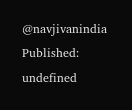@navjivanindia
Published: undefined